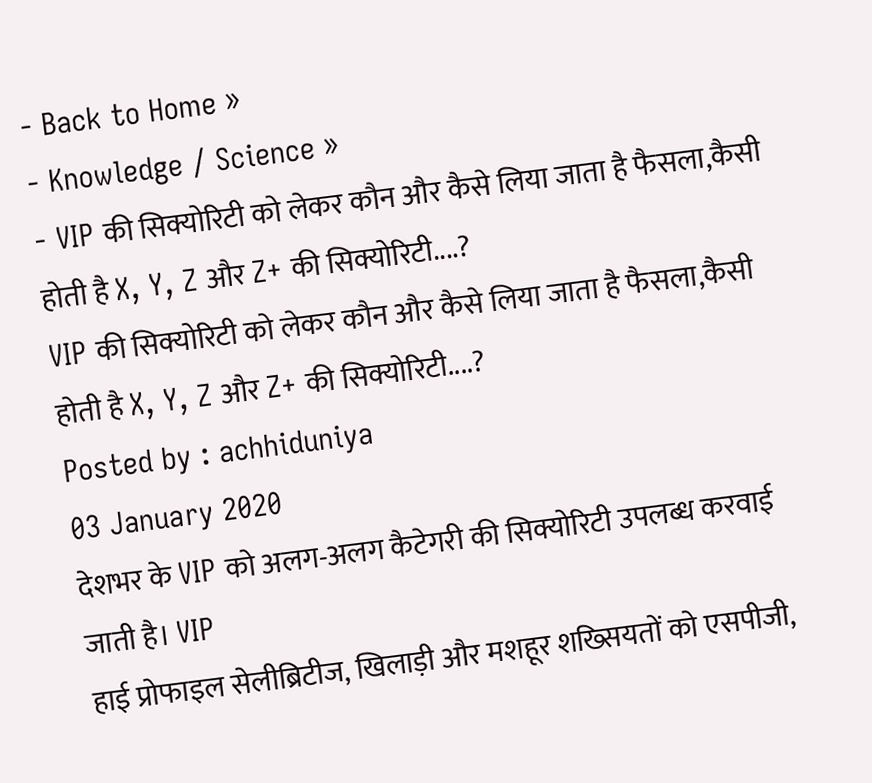- Back to Home »
- Knowledge / Science »
- VIP की सिक्योरिटी को लेकर कौन और कैसे लिया जाता है फैसला,कैसी होती है X, Y, Z और Z+ की सिक्योरिटी....?
VIP की सिक्योरिटी को लेकर कौन और कैसे लिया जाता है फैसला,कैसी होती है X, Y, Z और Z+ की सिक्योरिटी....?
Posted by : achhiduniya
03 January 2020
देशभर के VIP को अलग-अलग कैटेगरी की सिक्योरिटी उपलब्ध करवाई
जाती है। VIP
हाई प्रोफाइल सेलीब्रिटीज, खिलाड़ी और मशहूर शख्सियतों को एसपीजी,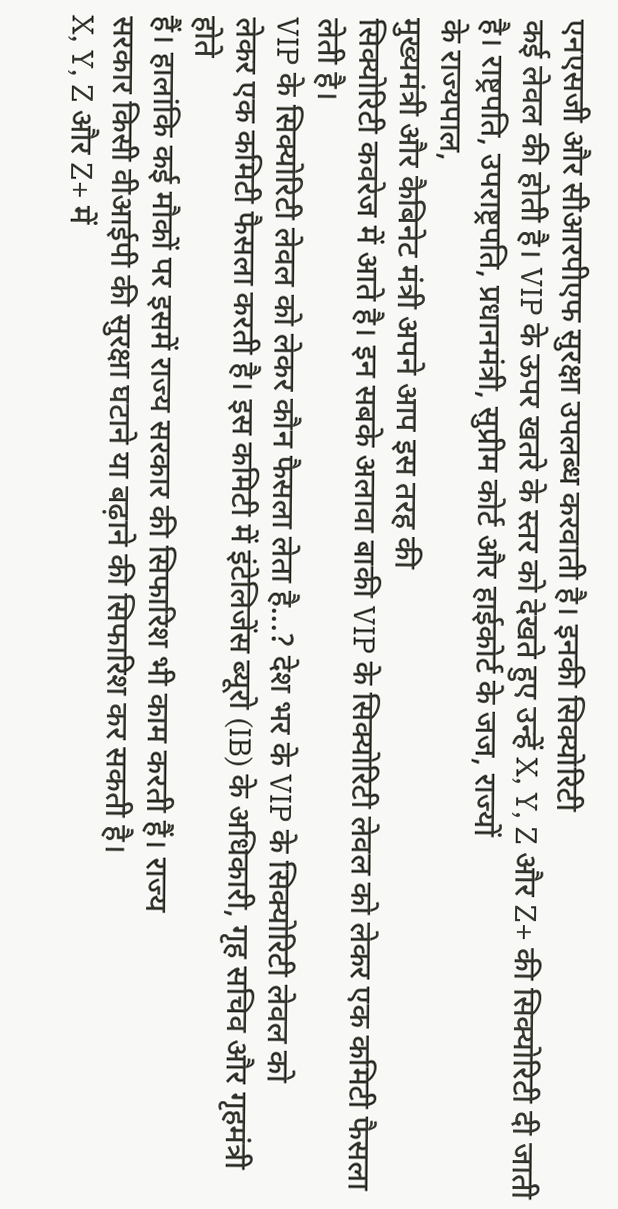एनएसजी और सीआरपीएफ सुरक्षा उपलब्ध करवाती है। इनकी सिक्योरिटी
कई लेवल की होती है। VIP के ऊपर खतरे के स्तर को देखते हुए उन्हें X, Y, Z और Z+ की सिक्योरिटी दी जाती है। राष्ट्रपति, उपराष्ट्रपति, प्रधानमंत्री, सुप्रीम कोर्ट और हाईकोर्ट के जज, राज्यों
के राज्यपाल,
मुख्यमंत्री और कैबिनेट मंत्री अपने आप इस तरह की
सिक्योरिटी कवरेज में आते है। इन सबके अलावा बाकी VIP के सिक्योरिटी लेवल को लेकर एक कमिटी फैसला लेती है।
VIP के सिक्योरिटी लेवल को लेकर कौन फैसला लेता है...? देश भर के VIP के सिक्योरिटी लेवल को
लेकर एक कमिटी फैसला करती है। इस कमिटी में इंटेलिजेंस ब्यूरो (IB) के अधिकारी, गृह सचिव और गृहमंत्री होते
हैं। हालांकि कई मौकों पर इसमें राज्य सरकार की सिफारिश भी काम करती हैं। राज्य
सरकार किसी वीआईपी की सुरक्षा घटाने या बढ़ाने की सिफारिश कर सकती है।
X, Y, Z और Z+ में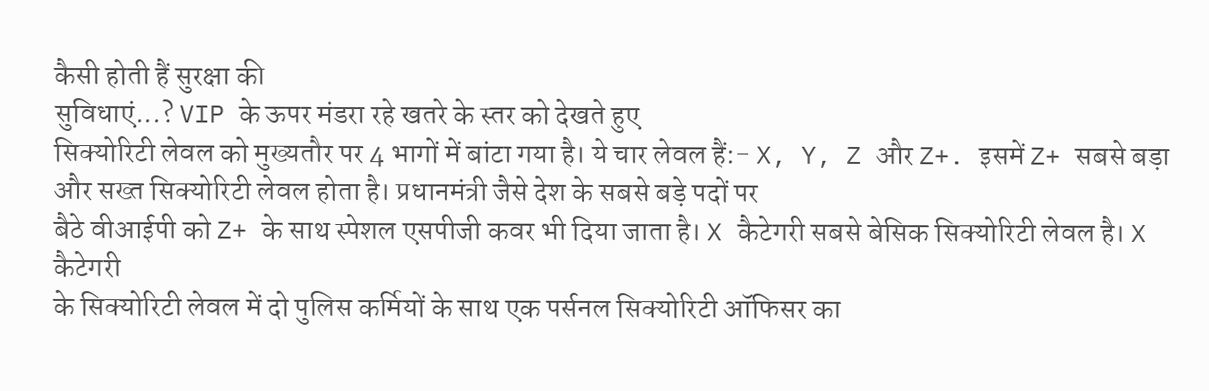कैसी होती हैं सुरक्षा की
सुविधाएं...? VIP के ऊपर मंडरा रहे खतरे के स्तर को देखते हुए
सिक्योरिटी लेवल को मुख्यतौर पर 4 भागों में बांटा गया है। ये चार लेवल हैं:- X, Y, Z और Z+. इसमें Z+ सबसे बड़ा और सख्त सिक्योरिटी लेवल होता है। प्रधानमंत्री जैसे देश के सबसे बड़े पदों पर
बैठे वीआईपी को Z+ के साथ स्पेशल एसपीजी कवर भी दिया जाता है। X कैटेगरी सबसे बेसिक सिक्योरिटी लेवल है। X कैटेगरी
के सिक्योरिटी लेवल में दो पुलिस कर्मियों के साथ एक पर्सनल सिक्योरिटी ऑफिसर का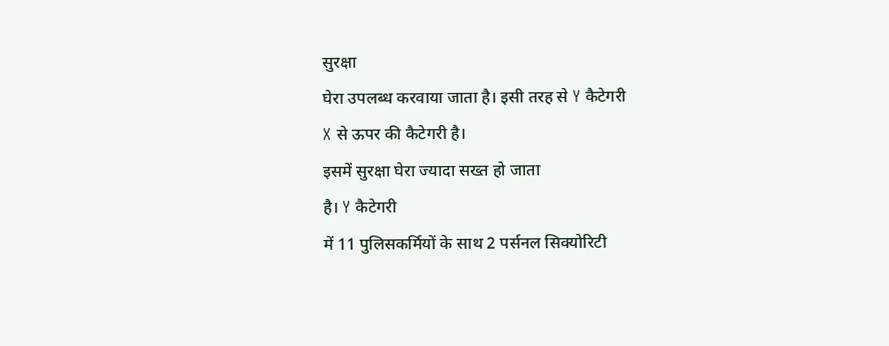सुरक्षा
घेरा उपलब्ध करवाया जाता है। इसी तरह से Y कैटेगरी
X से ऊपर की कैटेगरी है।
इसमें सुरक्षा घेरा ज्यादा सख्त हो जाता
है। Y कैटेगरी
में 11 पुलिसकर्मियों के साथ 2 पर्सनल सिक्योरिटी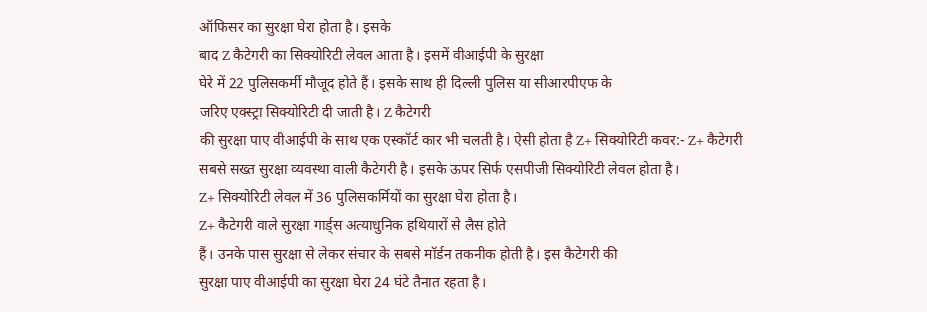ऑफिसर का सुरक्षा घेरा होता है। इसके
बाद Z कैटेगरी का सिक्योरिटी लेवल आता है। इसमें वीआईपी के सुरक्षा
घेरे में 22 पुलिसकर्मी मौजूद होते हैं। इसके साथ ही दिल्ली पुलिस या सीआरपीएफ के
जरिए एक्स्ट्रा सिक्योरिटी दी जाती है। Z कैटेगरी
की सुरक्षा पाए वीआईपी के साथ एक एस्कॉर्ट कार भी चलती है। ऐसी होता है Z+ सिक्योरिटी कवर:- Z+ कैटेगरी
सबसे सख्त सुरक्षा व्यवस्था वाली कैटेगरी है। इसके ऊपर सिर्फ एसपीजी सिक्योरिटी लेवल होता है।
Z+ सिक्योरिटी लेवल में 36 पुलिसकर्मियों का सुरक्षा घेरा होता है।
Z+ कैटेगरी वाले सुरक्षा गार्ड्स अत्याधुनिक हथियारों से लैस होते
हैं। उनके पास सुरक्षा से लेकर संचार के सबसे मॉर्डन तकनीक होती है। इस कैटेगरी की
सुरक्षा पाए वीआईपी का सुरक्षा घेरा 24 घंटे तैनात रहता है।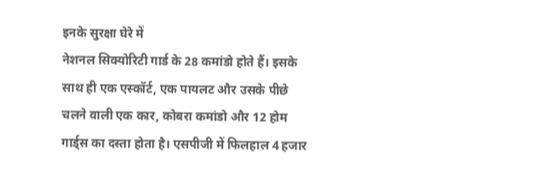इनके सुरक्षा घेरे में
नेशनल सिक्योरिटी गार्ड के 28 कमांडो होते हैं। इसके साथ ही एक एस्कॉर्ट, एक पायलट और उसके पीछे चलने वाली एक कार, कोबरा कमांडो और 12 होम गार्ड्स का दस्ता होता है। एसपीजी में फिलहाल 4 हजार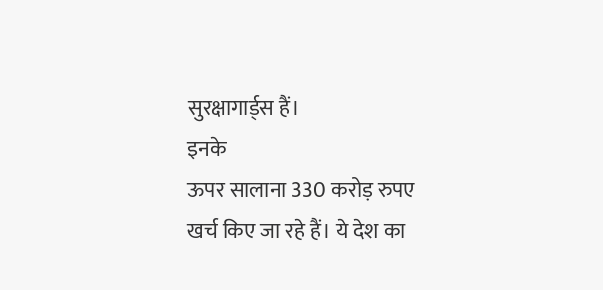सुरक्षागार्ड्स हैं।
इनके
ऊपर सालाना 330 करोड़ रुपए खर्च किए जा रहे हैं। ये देश का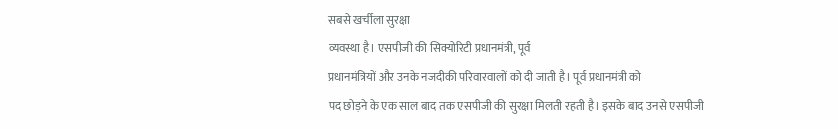सबसे खर्चीला सुरक्षा
व्यवस्था है। एसपीजी की सिक्योरिटी प्रधानमंत्री, पूर्व
प्रधानमंत्रियों और उनके नजदीकी परिवारवालों को दी जाती है। पूर्व प्रधानमंत्री को
पद छोड़ने के एक साल बाद तक एसपीजी की सुरक्षा मिलती रहती है। इसके बाद उनसे एसपीजी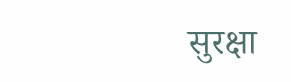सुरक्षा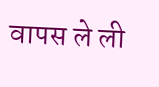वापस ले ली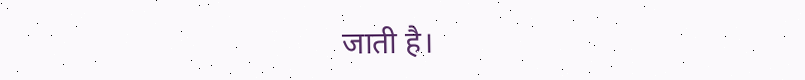जाती है।